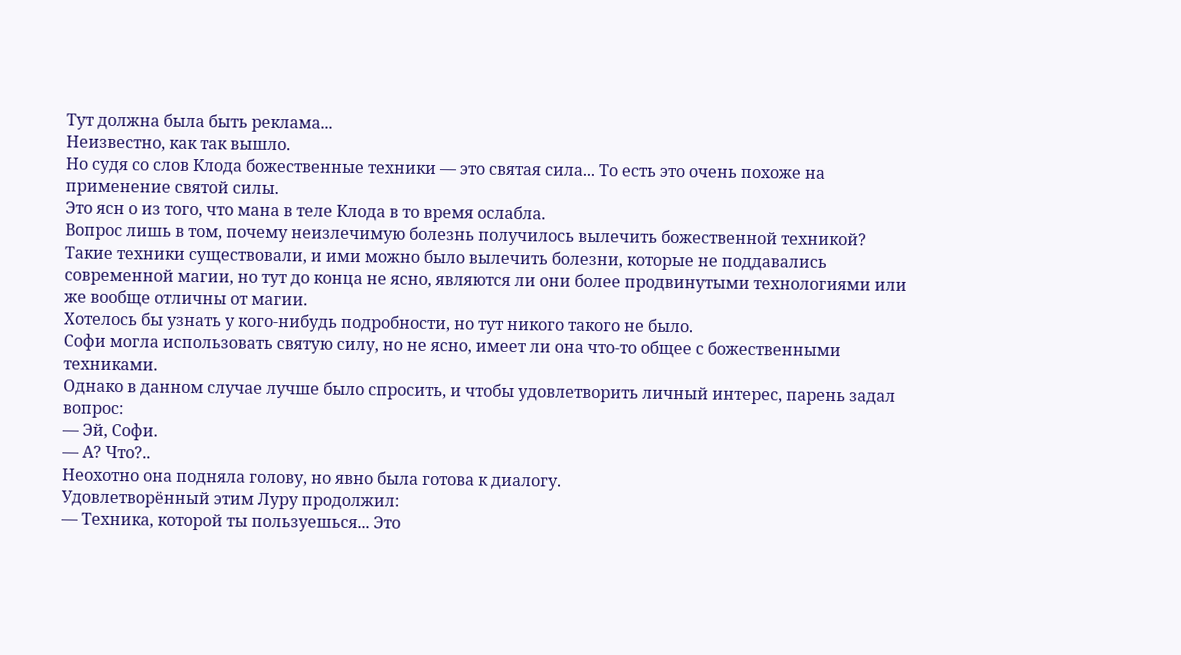Тут должна была быть реклама...
Неизвестно, как так вышло.
Но судя со слов Клода божественные техники — это святая сила... То есть это очень похоже на применение святой силы.
Это ясн о из того, что мана в теле Клода в то время ослабла.
Вопрос лишь в том, почему неизлечимую болезнь получилось вылечить божественной техникой?
Такие техники существовали, и ими можно было вылечить болезни, которые не поддавались современной магии, но тут до конца не ясно, являются ли они более продвинутыми технологиями или же вообще отличны от магии.
Хотелось бы узнать у кого-нибудь подробности, но тут никого такого не было.
Софи могла использовать святую силу, но не ясно, имеет ли она что-то общее с божественными техниками.
Однако в данном случае лучше было спросить, и чтобы удовлетворить личный интерес, парень задал вопрос:
— Эй, Софи.
— А? Что?..
Неохотно она подняла голову, но явно была готова к диалогу.
Удовлетворённый этим Луру продолжил:
— Техника, которой ты пользуешься... Это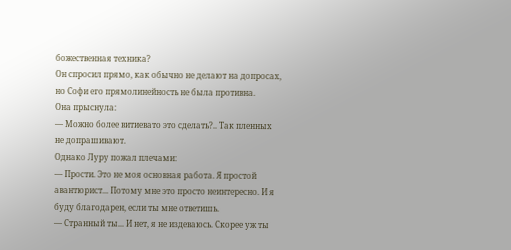божественная техника?
Он спросил прямо, как обычно не делают на допросах, но Софи его прямолинейность не была противна.
Она прыснула:
— Можно более витиевато это сделать?.. Так пленных не допрашивают.
Однако Луру пожал плечами:
— Прости. Это не моя основная работа. Я простой авантюрист... Потому мне это просто неинтересно. И я буду благодарен, если ты мне ответишь.
— Странный ты... И нет, я не издеваюсь. Скорее уж ты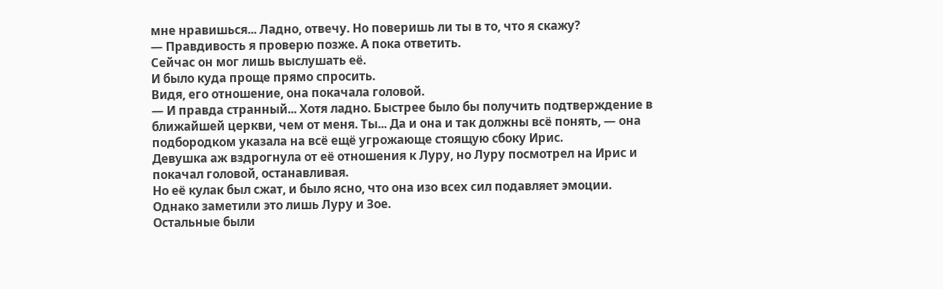мне нравишься... Ладно, отвечу. Но поверишь ли ты в то, что я скажу?
— Правдивость я проверю позже. А пока ответить.
Сейчас он мог лишь выслушать её.
И было куда проще прямо спросить.
Видя, его отношение, она покачала головой.
— И правда странный... Хотя ладно. Быстрее было бы получить подтверждение в ближайшей церкви, чем от меня. Ты... Да и она и так должны всё понять, — она подбородком указала на всё ещё угрожающе стоящую сбоку Ирис.
Девушка аж вздрогнула от её отношения к Луру, но Луру посмотрел на Ирис и покачал головой, останавливая.
Но её кулак был сжат, и было ясно, что она изо всех сил подавляет эмоции.
Однако заметили это лишь Луру и Зое.
Остальные были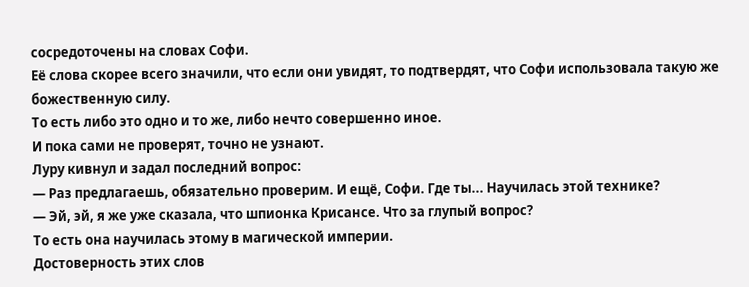сосредоточены на словах Софи.
Её слова скорее всего значили, что если они увидят, то подтвердят, что Софи использовала такую же божественную силу.
То есть либо это одно и то же, либо нечто совершенно иное.
И пока сами не проверят, точно не узнают.
Луру кивнул и задал последний вопрос:
— Раз предлагаешь, обязательно проверим. И ещё, Софи. Где ты... Научилась этой технике?
— Эй, эй, я же уже сказала, что шпионка Крисансе. Что за глупый вопрос?
То есть она научилась этому в магической империи.
Достоверность этих слов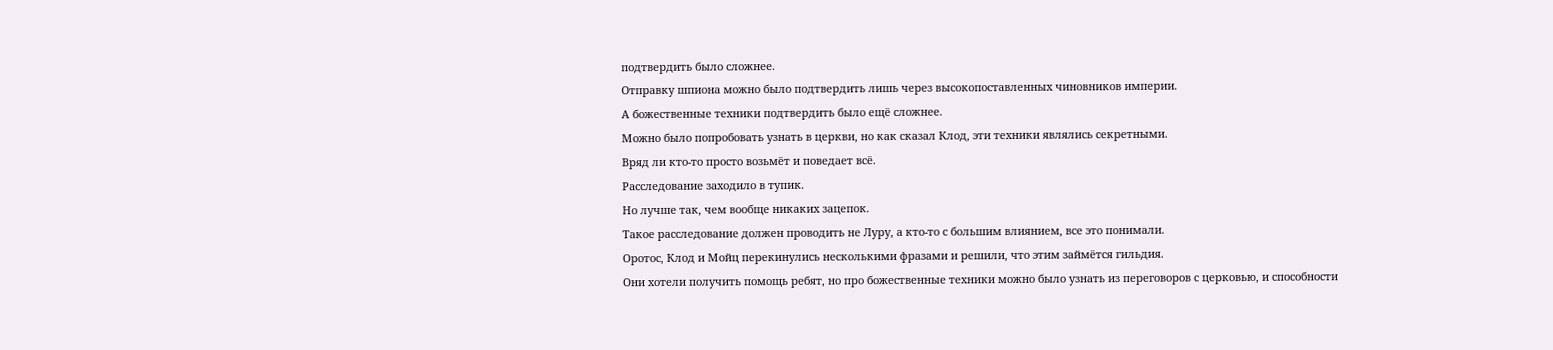подтвердить было сложнее.
Отправку шпиона можно было подтвердить лишь через высокопоставленных чиновников империи.
А божественные техники подтвердить было ещё сложнее.
Можно было попробовать узнать в церкви, но как сказал Клод, эти техники являлись секретными.
Вряд ли кто-то просто возьмёт и поведает всё.
Расследование заходило в тупик.
Но лучше так, чем вообще никаких зацепок.
Такое расследование должен проводить не Луру, а кто-то с большим влиянием, все это понимали.
Оротос, Клод и Мойц перекинулись несколькими фразами и решили, что этим займётся гильдия.
Они хотели получить помощь ребят, но про божественные техники можно было узнать из переговоров с церковью, и способности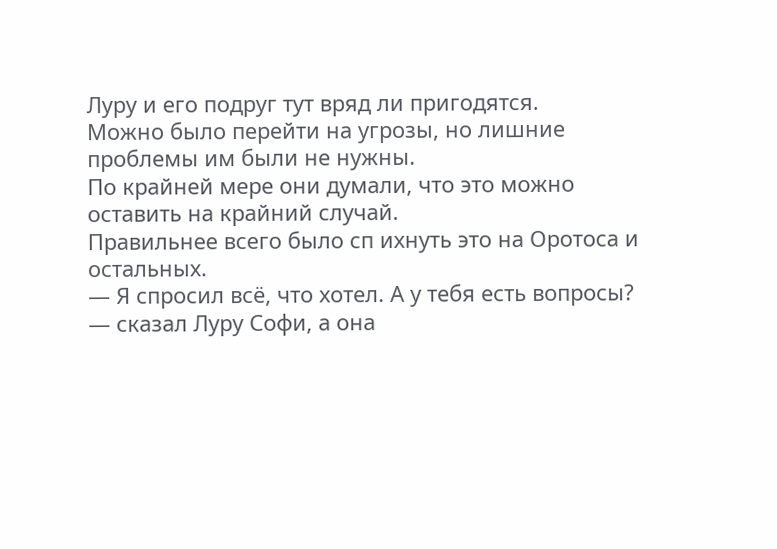Луру и его подруг тут вряд ли пригодятся.
Можно было перейти на угрозы, но лишние проблемы им были не нужны.
По крайней мере они думали, что это можно оставить на крайний случай.
Правильнее всего было сп ихнуть это на Оротоса и остальных.
— Я спросил всё, что хотел. А у тебя есть вопросы? — сказал Луру Софи, а она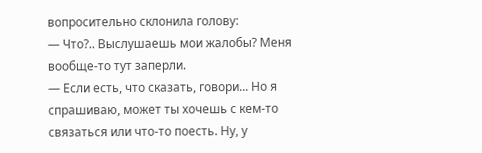вопросительно склонила голову:
— Что?.. Выслушаешь мои жалобы? Меня вообще-то тут заперли.
— Если есть, что сказать, говори... Но я спрашиваю, может ты хочешь с кем-то связаться или что-то поесть. Ну, у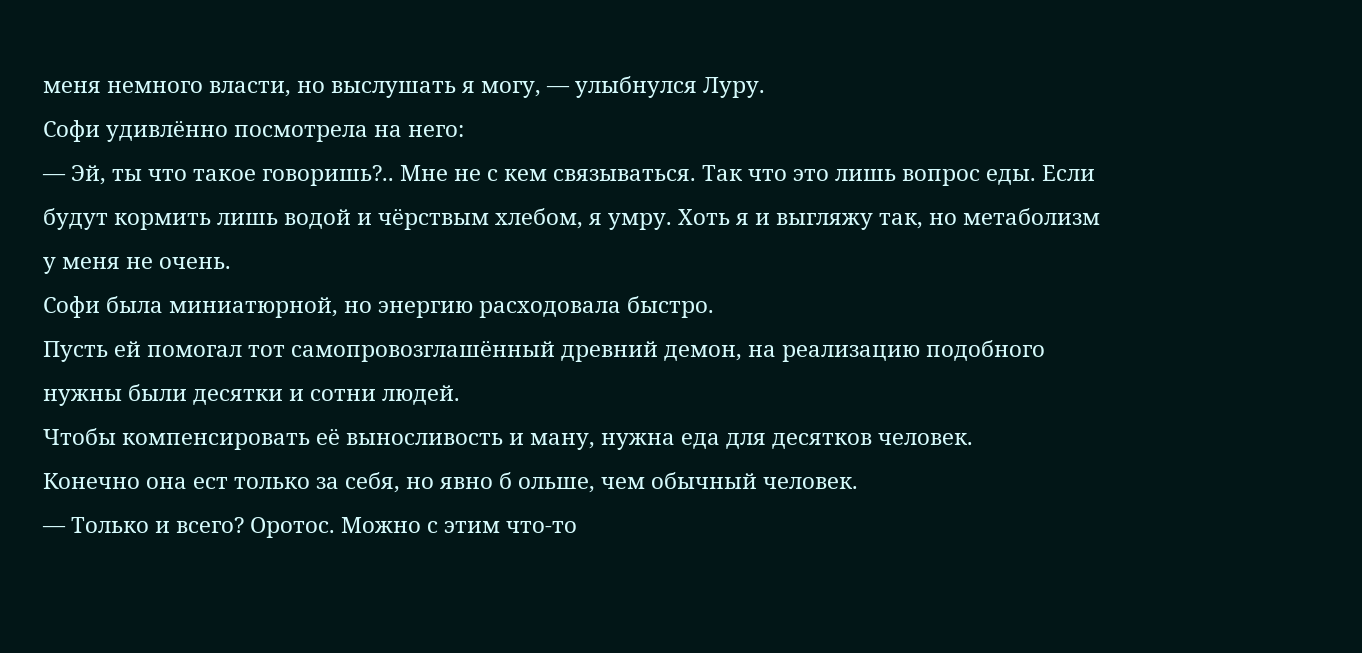меня немного власти, но выслушать я могу, — улыбнулся Луру.
Софи удивлённо посмотрела на него:
— Эй, ты что такое говоришь?.. Мне не с кем связываться. Так что это лишь вопрос еды. Если будут кормить лишь водой и чёрствым хлебом, я умру. Хоть я и выгляжу так, но метаболизм у меня не очень.
Софи была миниатюрной, но энергию расходовала быстро.
Пусть ей помогал тот самопровозглашённый древний демон, на реализацию подобного нужны были десятки и сотни людей.
Чтобы компенсировать её выносливость и ману, нужна еда для десятков человек.
Конечно она ест только за себя, но явно б ольше, чем обычный человек.
— Только и всего? Оротос. Можно с этим что-то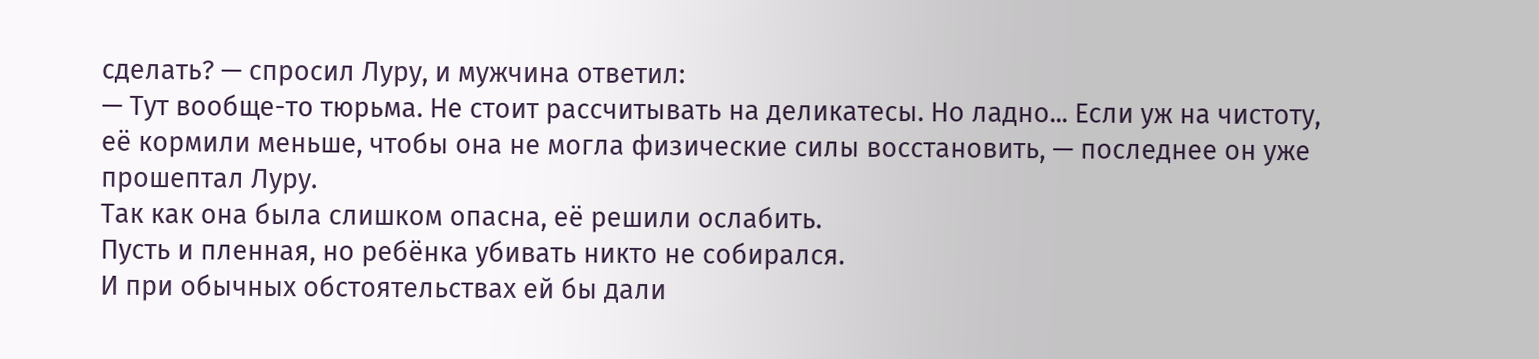сделать? — спросил Луру, и мужчина ответил:
— Тут вообще-то тюрьма. Не стоит рассчитывать на деликатесы. Но ладно... Если уж на чистоту, её кормили меньше, чтобы она не могла физические силы восстановить, — последнее он уже прошептал Луру.
Так как она была слишком опасна, её решили ослабить.
Пусть и пленная, но ребёнка убивать никто не собирался.
И при обычных обстоятельствах ей бы дали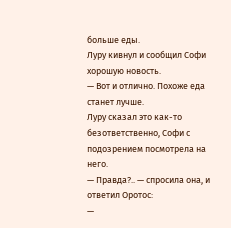больше еды.
Луру кивнул и сообщил Софи хорошую новость.
— Вот и отлично. Похоже еда станет лучше.
Луру сказал это как-то безответственно, Софи с подозрением посмотрела на него.
— Правда?.. — спросила она, и ответил Оротос:
—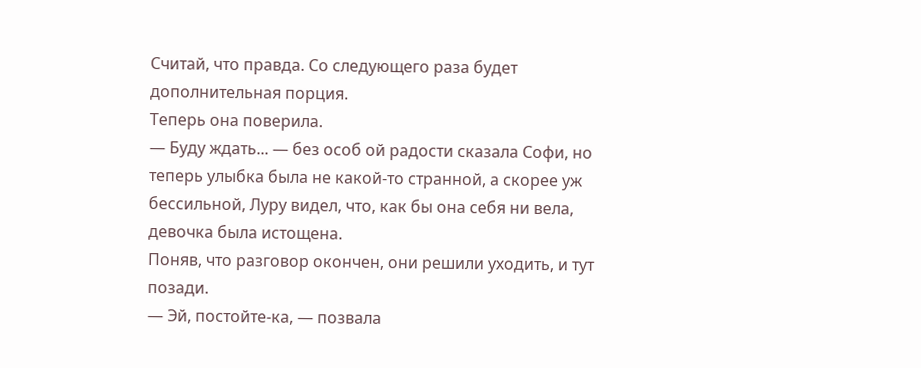Считай, что правда. Со следующего раза будет дополнительная порция.
Теперь она поверила.
— Буду ждать... — без особ ой радости сказала Софи, но теперь улыбка была не какой-то странной, а скорее уж бессильной, Луру видел, что, как бы она себя ни вела, девочка была истощена.
Поняв, что разговор окончен, они решили уходить, и тут позади.
— Эй, постойте-ка, — позвала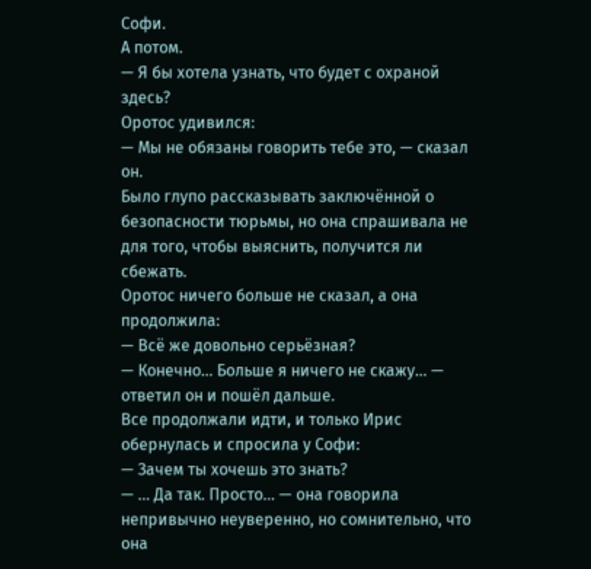Софи.
А потом.
— Я бы хотела узнать, что будет с охраной здесь?
Оротос удивился:
— Мы не обязаны говорить тебе это, — сказал он.
Было глупо рассказывать заключённой о безопасности тюрьмы, но она спрашивала не для того, чтобы выяснить, получится ли сбежать.
Оротос ничего больше не сказал, а она продолжила:
— Всё же довольно серьёзная?
— Конечно... Больше я ничего не скажу... — ответил он и пошёл дальше.
Все продолжали идти, и только Ирис обернулась и спросила у Софи:
— Зачем ты хочешь это знать?
— ... Да так. Просто... — она говорила непривычно неуверенно, но сомнительно, что она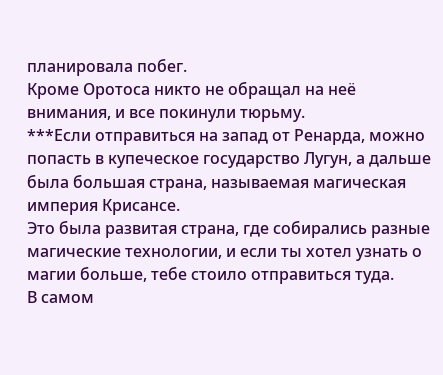планировала побег.
Кроме Оротоса никто не обращал на неё внимания, и все покинули тюрьму.
***Если отправиться на запад от Ренарда, можно попасть в купеческое государство Лугун, а дальше была большая страна, называемая магическая империя Крисансе.
Это была развитая страна, где собирались разные магические технологии, и если ты хотел узнать о магии больше, тебе стоило отправиться туда.
В самом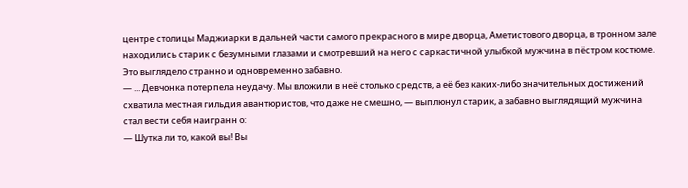центре столицы Маджиарки в дальней части самого прекрасного в мире дворца, Аметистового дворца, в тронном зале находились старик с безумными глазами и смотревший на него с саркастичной улыбкой мужчина в пёстром костюме.
Это выглядело странно и одновременно забавно.
— ... Девчонка потерпела неудачу. Мы вложили в неё столько средств, а её без каких-либо значительных достижений схватила местная гильдия авантюристов, что даже не смешно, — выплюнул старик, а забавно выглядящий мужчина стал вести себя наигранн о:
— Шутка ли то, какой вы! Вы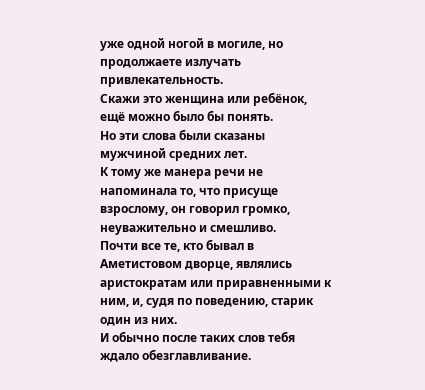уже одной ногой в могиле, но продолжаете излучать привлекательность.
Скажи это женщина или ребёнок, ещё можно было бы понять.
Но эти слова были сказаны мужчиной средних лет.
К тому же манера речи не напоминала то, что присуще взрослому, он говорил громко, неуважительно и смешливо.
Почти все те, кто бывал в Аметистовом дворце, являлись аристократам или приравненными к ним, и, судя по поведению, старик один из них.
И обычно после таких слов тебя ждало обезглавливание.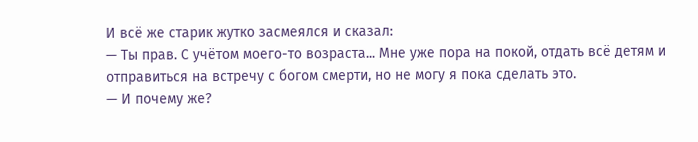И всё же старик жутко засмеялся и сказал:
— Ты прав. С учётом моего-то возраста... Мне уже пора на покой, отдать всё детям и отправиться на встречу с богом смерти, но не могу я пока сделать это.
— И почему же?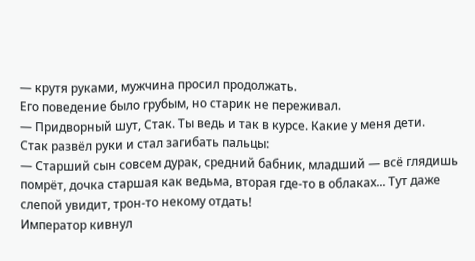— крутя руками, мужчина просил продолжать.
Его поведение было грубым, но старик не переживал.
— Придворный шут, Стак. Ты ведь и так в курсе. Какие у меня дети.
Стак развёл руки и стал загибать пальцы:
— Старший сын совсем дурак, средний бабник, младший — всё глядишь помрёт, дочка старшая как ведьма, вторая где-то в облаках... Тут даже слепой увидит, трон-то некому отдать!
Император кивнул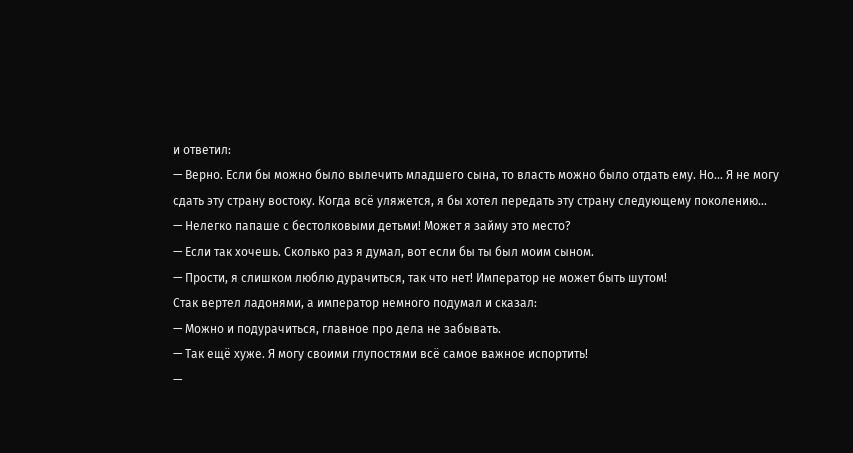и ответил:
— Верно. Если бы можно было вылечить младшего сына, то власть можно было отдать ему. Но... Я не могу сдать эту страну востоку. Когда всё уляжется, я бы хотел передать эту страну следующему поколению...
— Нелегко папаше с бестолковыми детьми! Может я займу это место?
— Если так хочешь. Сколько раз я думал, вот если бы ты был моим сыном.
— Прости, я слишком люблю дурачиться, так что нет! Император не может быть шутом!
Стак вертел ладонями, а император немного подумал и сказал:
— Можно и подурачиться, главное про дела не забывать.
— Так ещё хуже. Я могу своими глупостями всё самое важное испортить!
—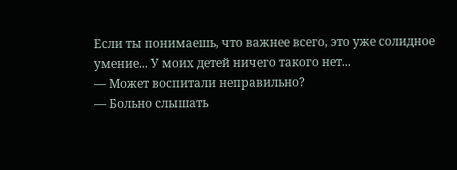Если ты понимаешь, что важнее всего, это уже солидное умение... У моих детей ничего такого нет...
— Может воспитали неправильно?
— Больно слышать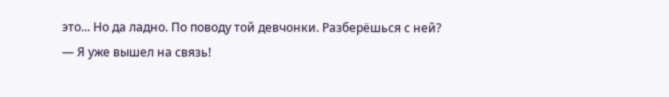это... Но да ладно. По поводу той девчонки. Разберёшься с ней?
— Я уже вышел на связь!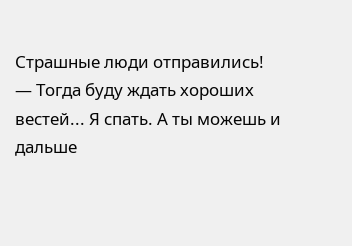Страшные люди отправились!
— Тогда буду ждать хороших вестей... Я спать. А ты можешь и дальше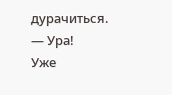дурачиться.
— Ура!
Уже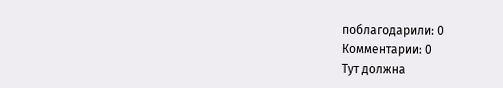поблагодарили: 0
Комментарии: 0
Тут должна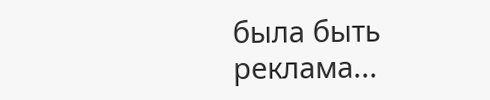была быть реклама...